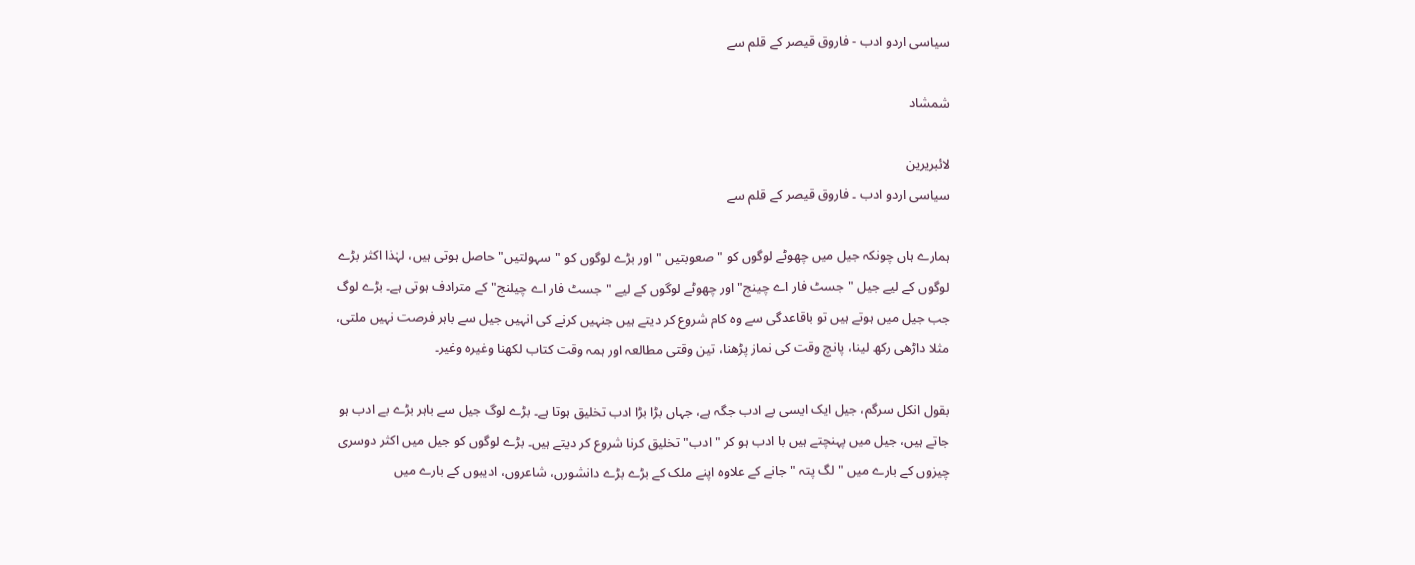سیاسی اردو ادب - فاروق قیصر کے قلم سے

شمشاد

لائبریرین
سیاسی اردو ادب ۔ فاروق قیصر کے قلم سے

ہمارے ہاں چونکہ جیل میں چھوٹے لوگوں کو " صعوبتیں " اور بڑے لوگوں کو "سہولتیں" حاصل ہوتی ہیں، لہٰذا اکثر بڑے لوگوں کے لیے جیل "جسٹ فار اے چینج" اور چھوٹے لوگوں کے لیے "جسٹ فار اے چیلنج" کے مترادف ہوتی ہے۔ بڑے لوگ جب جیل میں ہوتے ہیں تو باقاعدگی سے وہ کام شروع کر دیتے ہیں جنہیں کرنے کی انہیں جیل سے باہر فرصت نہیں ملتی، مثلا داڑھی رکھ لینا، پانچ وقت کی نماز پڑھنا، تین وقتی مطالعہ اور ہمہ وقت کتاب لکھنا وغیرہ وغیر۔

بقول انکل سرگم، جیل ایک ایسی بے ادب جگہ ہے، جہاں بڑا بڑا ادب تخلیق ہوتا ہے۔ بڑے لوگ جیل سے باہر بڑے بے ادب ہو جاتے ہیں، جیل میں پہنچتے ہیں با ادب ہو کر "ادب" تخلیق کرنا شروع کر دیتے ہیں۔ بڑے لوگوں کو جیل میں اکثر دوسری چیزوں کے بارے میں " لگ پتہ " جانے کے علاوہ اپنے ملک کے بڑے بڑے دانشورں، شاعروں، ادیبوں کے بارے میں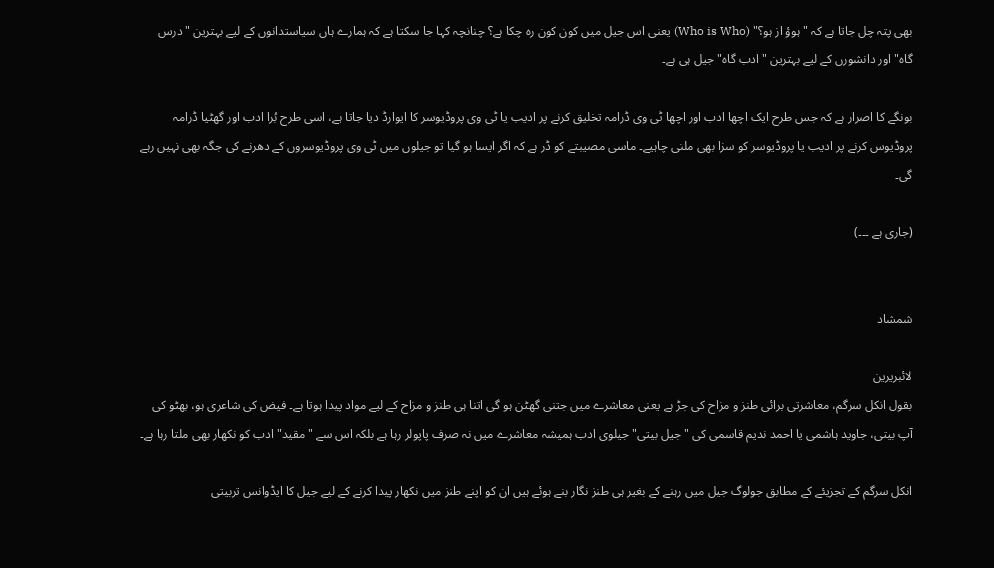بھی پتہ چل جاتا ہے کہ "ہوؤ از ہو؟" (Who is Who) یعنی اس جیل میں کون کون رہ چکا ہے؟ چنانچہ کہا جا سکتا ہے کہ ہمارے ہاں سیاستدانوں کے لیے بہترین "درس گاہ" اور دانشورں کے لیے بہترین "ادب گاہ" جیل ہی ہے۔

بونگے کا اصرار ہے کہ جس طرح ایک اچھا ادب اور اچھا ٹی وی ڈرامہ تخلیق کرنے پر ادیب یا ٹی وی پروڈیوسر کا ایوارڈ دیا جاتا ہے، اسی طرح بُرا ادب اور گھٹیا ڈرامہ پروڈیوس کرنے پر ادیب یا پروڈیوسر کو سزا بھی ملنی چاہیے۔ ماسی مصیبتے کو ڈر ہے کہ اگر ایسا ہو گیا تو جیلوں میں ٹی وی پروڈیوسروں کے دھرنے کی جگہ بھی نہیں رہے گی۔

(جاری ہے ۔۔۔)


شمشاد

لائبریرین
بقول انکل سرگم، معاشرتی برائی طنز و مزاح کی جڑ ہے یعنی معاشرے میں جتنی گھٹن ہو گی اتنا ہی طنز و مزاح کے لیے مواد پیدا ہوتا ہے۔ فیض کی شاعری ہو، بھٹو کی آپ بیتی، جاوید ہاشمی یا احمد ندیم قاسمی کی "جیل بیتی" جیلوی ادب ہمیشہ معاشرے میں نہ صرف پاپولر رہا ہے بلکہ اس سے "مقید" ادب کو نکھار بھی ملتا رہا ہے۔

انکل سرگم کے تجزیئے کے مطابق جولوگ جیل میں رہنے کے بغیر ہی طنز نگار بنے ہوئے ہیں ان کو اپنے طنز میں نکھار پیدا کرنے کے لیے جیل کا ایڈوانس تربیتی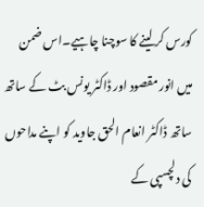کورس کر لینے کا سوچنا چاہیے۔اس ضمن میں انور مقصود اور ڈاکٹر یونس بٹ کے ساتھ ساتھ ڈاکٹر انعام الحق جاوید کو اپنے مداحوں کی دلچسپی کے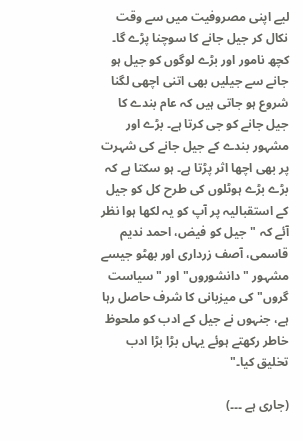لیے اپنی مصروفیت میں سے وقت نکال کر جیل جانے کا سوچنا پڑے گا۔ کچھ نامور اور بڑے لوگوں کو جیل ہو جانے سے جیلیں بھی اتنی اچھی لگنا شروع ہو جاتی ہیں کہ عام بندے کا جیل جانے کو جی کرتا ہے۔ بڑے اور مشہور بندے کے جیل جانے کی شہرت پر بھی اچھا اثر پڑتا ہے۔ ہو سکتا ہے کہ بڑے بڑے ہوٹلوں کی طرح کل کو جیل کے استقبالیہ پر آپ کو یہ لکھا ہوا نظر آئے کہ "جیل کو فیض، احمد ندیم قاسمی، آصف زرداری اور بھٹو جیسے مشہور "دانشوروں" اور "سیاست گروں" کی میزبانی کا شرف حاصل رہا ہے، جنہوں نے جیل کے ادب کو ملحوظ خاطر رکھتے ہوئے یہاں بڑا بڑا ادب تخلیق کیا۔"

(جاری ہے ۔۔۔)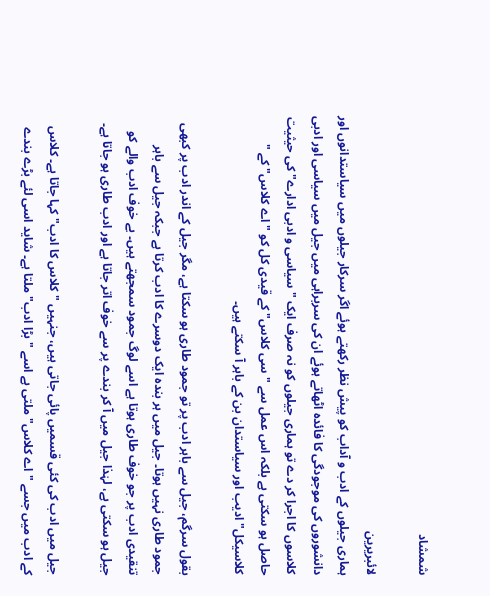شمشاد

لائبریرین
ہماری جیلوں کے ادب و آداب کو پیش نظر رکھتے ہوئے اگر سرکار جیلوں میں سیاستدانوں اور دانشوروں کی موجودگی کا فائدہ اٹھاتے ہوئے ان کی سربراہی میں جیل میں سیاسی اور ادبی کلاسوں کا اجرا کر دے تو ہماری جیلوں کو نہ صرف ایک "سیاسی و ادبی ادارے" کی حیثیت حاصل ہو سکتی ہے بلکہ اس عمل سے "سی کلاس" کے قیدی کل کو "اے کلاس" کے " کلاسیکل" ادیب اور سیاستدان بن کے باہر آ سکتے ہیں۔

بقول سرگم، جیل سے باہر ادب پر تو جمود طاری ہو سکتا ہے، مگر جیل کے اندر ادب پر کبھی جمود طاری نہیں ہوتا۔ جیل میں ہر بندہ ایک دوسرے کا ادب کرتا ہے جبکہ جیل سے باہر تنقیدی ادب پر جو خوف طاری ہوتا ہے اسے لوگ جمود سمجھتے ہیں۔ بے خوف ادب والے کو جیل ہو سکتی ہے، لہٰذا جیل میں آ کر بندے پر سے خوف اتر جاتا ہے اور ادب طاری ہو جاتا ہے۔

جیل میں ادب کی کئی قسمیں پائی جاتی ہیں، جنہیں "کلاس کا ادب" کہا جاتا ہے۔ کلاس کے ادب میں جسے "اے کلاس" ملتی ہے اسے "بڑا ادب" ملتا ہے۔ شاید اسی لئے بڑے بندے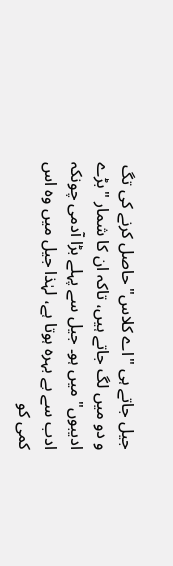جیل جاتے ہی "اے کلاس" حاصل کرنے کی تگ و دو میں لگ جاتے ہیں، تاکہ ان کا شمار "بڑے ادیبوں" میں ہو۔ جیل سے پہلے بڑا آدمی چونکہ ادب سے بے بہرہ ہوتا ہے، لہٰذا جیل میں وہ اس کمی کو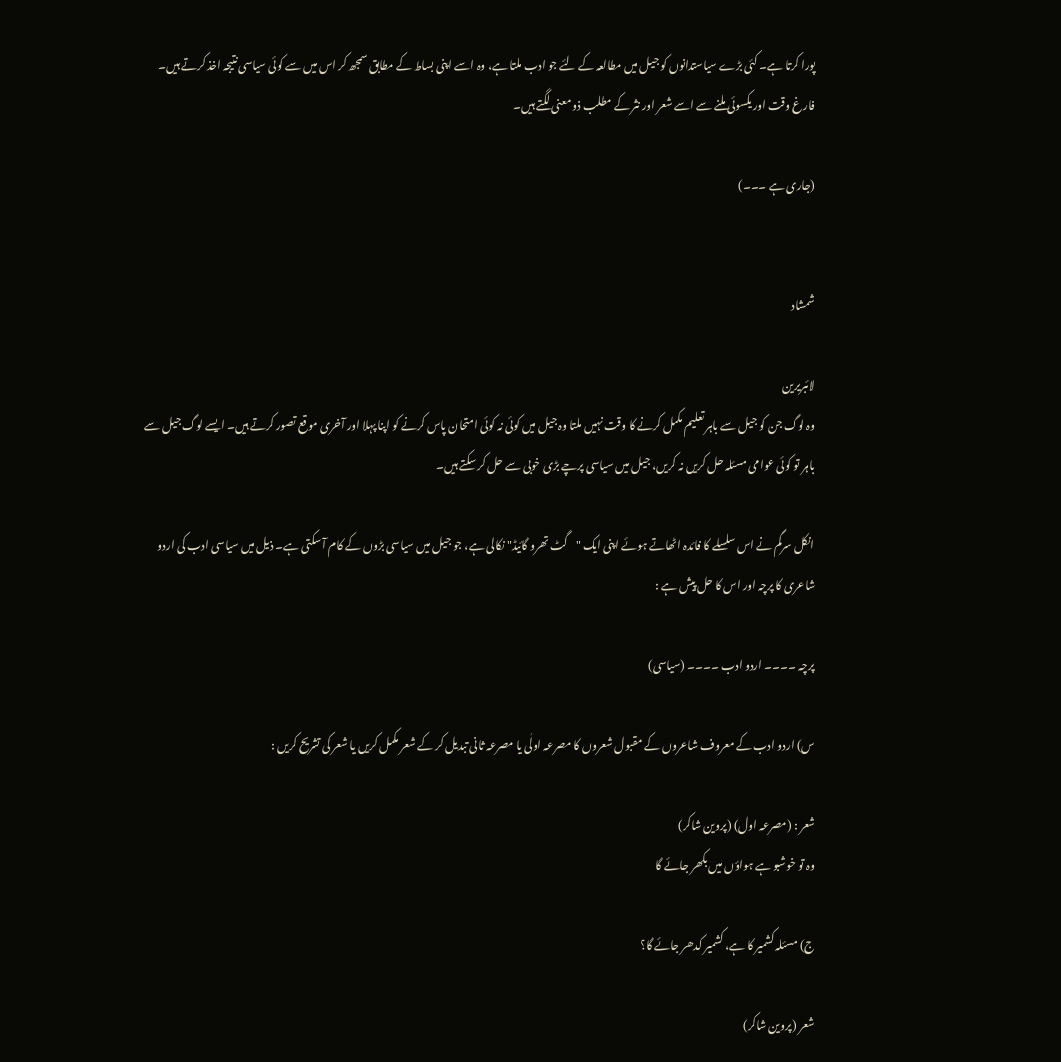پورا کرتا ہے۔ کئی بڑے سیاستدانوں کو جیل میں مطالعہ کے لئے جو ادب ملتا ہے، وہ اسے اپنی بساط کے مطابق سمجھ کر اس میں سے کوئی سیاسی نتیجہ اخذ کرتے ہیں۔ فارغ وقت اور یکسوئی ملنے سے اسے شعر اور نثر کے مطلب ذو معنی لگتے ہیں۔

(جاری ہے ۔۔۔)


شمشاد

لائبریرین
وہ لوگ جن کو جیل سے باہر تعلیم مکمل کرنے کا وقت نہیں ملتا وہ جیل میں کوئی نہ کوئی امتحان پاس کرنے کو اپنا پہلا اور آخری موقع تصور کرتے ہیں۔ ایسے لوگ جیل سے باہر تو کوئی عوامی مسئلہ حل کریں نہ کریں، جیل میں سیاسی پرچے بڑی خوبی سے حل کر سکتے ہیں۔

انکل سرگم نے اس سلسلے کا فائدہ اٹھاتے ہوئے اپنی ایک "گٹ تھرو گائیڈ" نکالی ہے، جو جیل میں سیاسی بڑوں کے کام آ سکتی ہے۔ ذیل میں سیاسی ادب کی اردو شاعری کا پرچہ اور اس کا حل پیش ہے :

پرچہ ۔۔۔۔ اردو ادب ۔۔۔۔ (سیاسی)

س‌) اردو ادب کے معروف شاعروں کے مقبول شعروں کا مصرعہ اولٰی یا مصرعہ ثانی تبدیل کر کے شعر مکمل کریں یا شعر کی تشریح کریں :

شعر : (مصرعہ اول) (پروین شاکر)
وہ تو خوشبو ہے ہواؤں میں بکھر جائے گا

ج) مسئلہ کشمیر کا ہے، کشمیر کدھر جائے گا؟

شعر (پروین شاکر)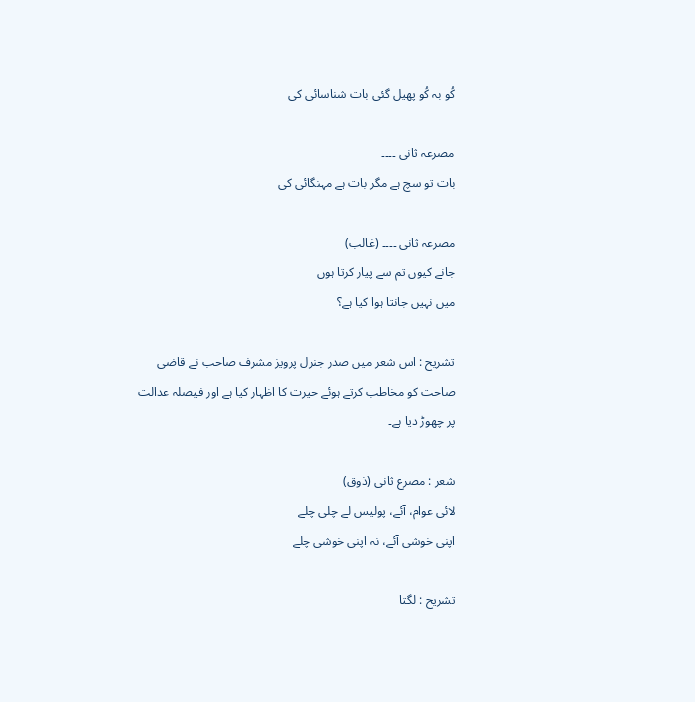کُو بہ کُو پھیل گئی بات شناسائی کی

مصرعہ ثانی ۔۔۔۔
بات تو سچ ہے مگر بات ہے مہنگائی کی

مصرعہ ثانی ۔۔۔۔ (غالب)
جانے کیوں تم سے پیار کرتا ہوں
میں نہیں جانتا ہوا کیا ہے؟

تشریح : اس شعر میں صدر جنرل پرویز مشرف صاحب نے قاضی صاحت کو مخاطب کرتے ہوئے حیرت کا اظہار کیا ہے اور فیصلہ عدالت پر چھوڑ دیا ہے۔

شعر : مصرع ثانی (ذوق)
لائی عوام، آئے، پولیس لے چلی چلے
اپنی خوشی آئے، نہ اپنی خوشی چلے

تشریح : لگتا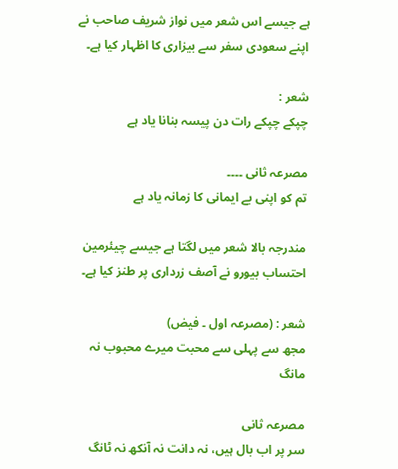ہے جیسے اس شعر میں نواز شریف صاحب نے اپنے سعودی سفر سے بیزاری کا اظہار کیا ہے۔

شعر :
چپکے چپکے رات دن پیسہ بنانا یاد ہے

مصرعہ ثانی ۔۔۔۔
تم کو اپنی بے ایمانی کا زمانہ یاد ہے

مندرجہ بالا شعر میں لگتا ہے جیسے چیئرمین احتساب بیورو نے آصف زرداری پر طنز کیا ہے۔

شعر : (مصرعہ اول ۔ فیض)
مجھ سے پہلی سے محبت میرے محبوب نہ مانگ

مصرعہ ثانی
سر پر اب بال ہیں، نہ دانت نہ آنکھ نہ ٹانگ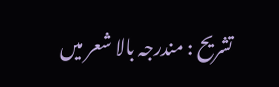تشریح : مندرجہ بالا شعر میں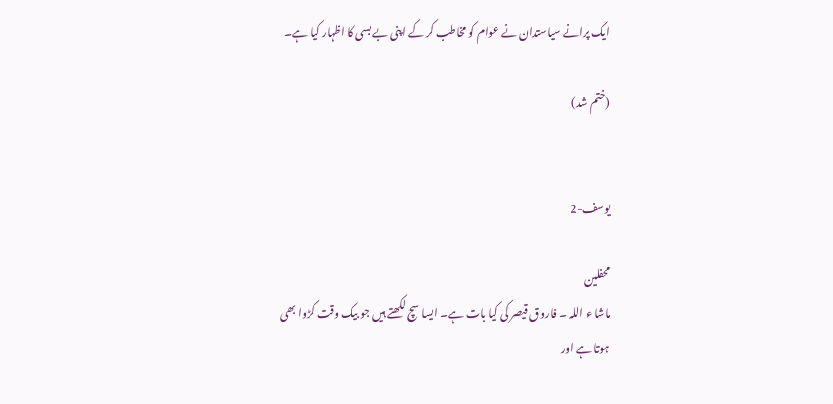ایک پرانے سیاستدان نے عوام کو مخاطب کر کے اپنی بے بسی کا اظہار کیا ہے۔

(ختم شد)


یوسف-2

محفلین
ماشا ء اللہ ۔ فاروق قیصر کی کیا بات ہے۔ ایسا سچ لکھتے ہیں جو بیک وقت کڑوا بھی ہوتا ہے اور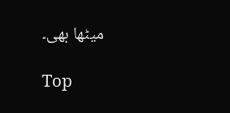میٹھا بھی۔

Top